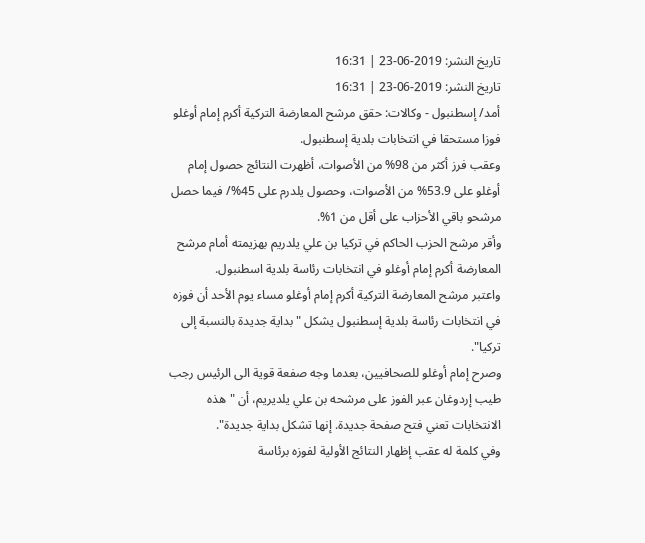تاريخ النشر: 2019-06-23 | 16:31
تاريخ النشر: 2019-06-23 | 16:31
أمد/ إسطنبول - وكالات: حقق مرشح المعارضة التركية أكرم إمام أوغلو فوزا مستحقا في انتخابات بلدية إسطنبول.
وعقب فرز أكثر من 98% من الأصوات، أظهرت النتائج حصول إمام أوغلو على 53.9% من الأصوات، وحصول يلدرم على 45%/ فيما حصل مرشحو باقي الأحزاب على أقل من 1%.
وأقر مرشح الحزب الحاكم في تركيا بن علي يلدريم بهزيمته أمام مرشح المعارضة أكرم إمام أوغلو في انتخابات رئاسة بلدية اسطنبول.
واعتبر مرشح المعارضة التركية أكرم إمام أوغلو مساء يوم الأحد أن فوزه في انتخابات رئاسة بلدية إسطنبول يشكل "بداية جديدة بالنسبة إلى تركيا".
وصرح إمام أوغلو للصحافيين، بعدما وجه صفعة قوية الى الرئيس رجب طيب إردوغان عبر الفوز على مرشحه بن علي يلديريم، أن "هذه الانتخابات تعني فتح صفحة جديدة. إنها تشكل بداية جديدة".
وفي كلمة له عقب إظهار النتائج الأولية لفوزه برئاسة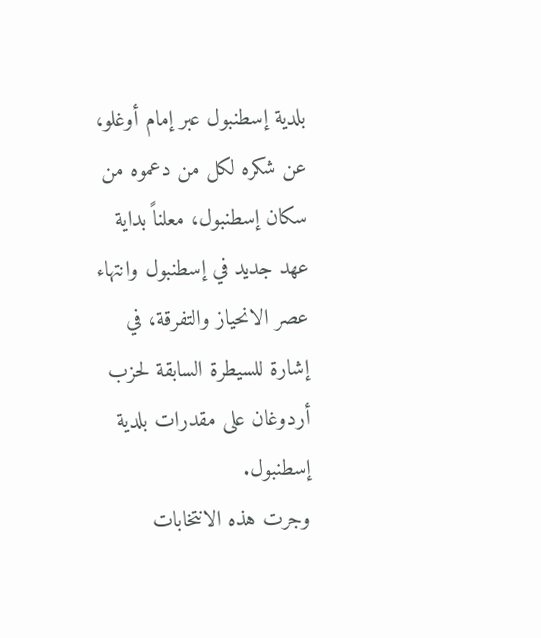بلدية إسطنبول عبر إمام أوغلو، عن شكره لكل من دعموه من سكان إسطنبول، معلناً بداية عهد جديد في إسطنبول وانتهاء عصر الانحياز والتفرقة، في إشارة للسيطرة السابقة لحزب أردوغان على مقدرات بلدية إسطنبول.
وجرت هذه الانتخابات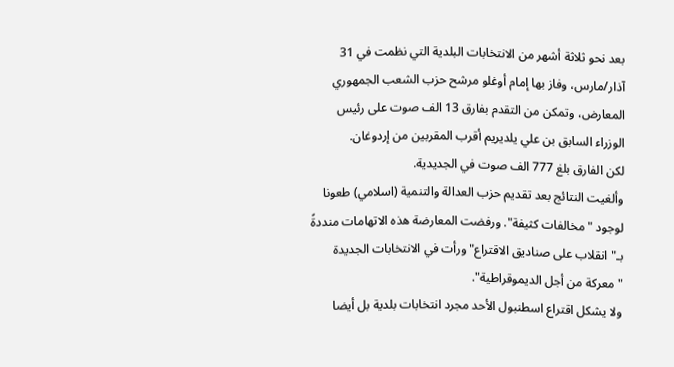بعد نحو ثلاثة أشهر من الانتخابات البلدية التي نظمت في 31 آذار/مارس، وفاز بها إمام أوغلو مرشح حزب الشعب الجمهوري المعارض، وتمكن من التقدم بفارق 13 الف صوت على رئيس الوزراء السابق بن علي يلديريم أقرب المقربين من إردوغان.
لكن الفارق بلغ 777 الف صوت في الجديدية.
وألغيت النتائج بعد تقديم حزب العدالة والتنمية (اسلامي) طعونا لوجود "مخالفات كثيفة". ورفضت المعارضة هذه الاتهامات منددةً بـ"انقلاب على صناديق الاقتراع" ورأت في الانتخابات الجديدة "معركة من أجل الديموقراطية".
ولا يشكل اقتراع اسطنبول الأحد مجرد انتخابات بلدية بل أيضا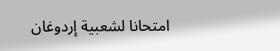امتحانا لشعبية إردوغان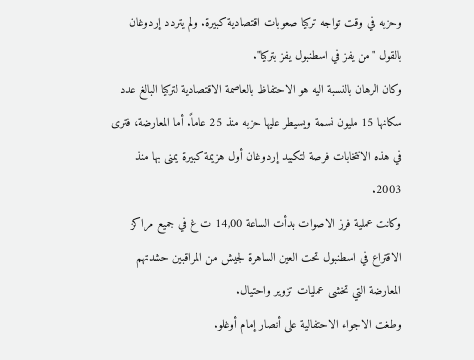وحزبه في وقت تواجه تركيا صعوبات اقتصادية كبيرة. ولم يتردد إردوغان بالقول "من يفز في اسطنبول يفز بتركيا".
وكان الرهان بالنسبة اليه هو الاحتفاظ بالعاصمة الاقتصادية لتركيا البالغ عدد سكانها 15 مليون نسمة ويسيطر عليها حزبه منذ 25 عاماً. أما المعارضة، فترى في هذه الانتخابات فرصة لتكبيد إردوغان أول هزيمة كبيرة يمنى بها منذ 2003.
وكانت عملية فرز الاصوات بدأت الساعة 14,00 ت غ في جميع مراكز الاقتراع في اسطنبول تحت العين الساهرة لجيش من المراقبين حشدتهم المعارضة التي تخشى عمليات تزوير واحتيال.
وطغت الاجواء الاحتفالية على أنصار إمام أوغلو.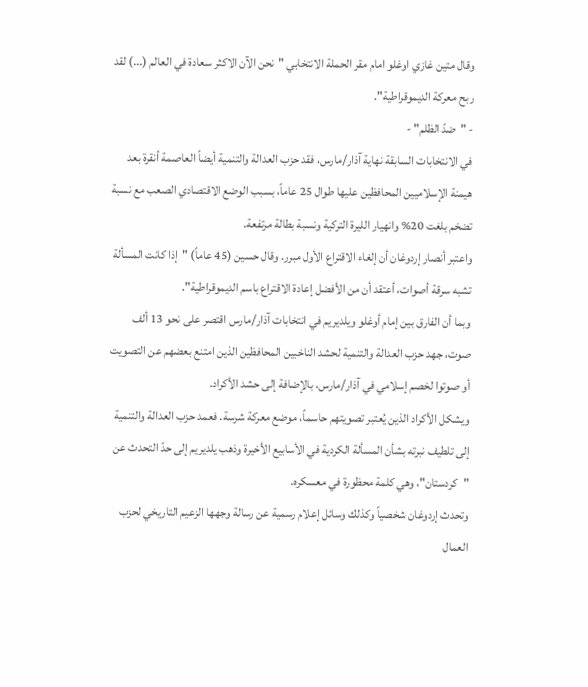وقال متين غازي اوغلو امام مقر الحملة الانتخابي "نحن الآن الاكثر سعادة في العالم (...) لقد ربح معركة الديموقراطية".
- "ضدّ الظلم" -
في الانتخابات السابقة نهاية آذار/مارس، فقد حزب العدالة والتنمية أيضاً العاصمة أنقرة بعد هيمنة الإسلاميين المحافظين عليها طوال 25 عاماً، بسبب الوضع الاقتصادي الصعب مع نسبة تضخم بلغت 20% وانهيار الليرة التركية ونسبة بطالة مرتفعة.
واعتبر أنصار إردوغان أن إلغاء الاقتراع الأول مبرر. وقال حسين (45 عاماً) "إذا كانت المسألة تشبه سرقة أصوات، أعتقد أن من الأفضل إعادة الاقتراع باسم الديموقراطية".
وبما أن الفارق بين إمام أوغلو ويلديريم في انتخابات آذار/مارس اقتصر على نحو 13 ألف صوت، جهد حزب العدالة والتنمية لحشد الناخبين المحافظين الذين امتنع بعضهم عن التصويت أو صوتوا لخصم إسلامي في آذار/مارس، بالإضافة إلى حشد الأكراد.
ويشكل الأكراد الذين يُعتبر تصويتهم حاسماً، موضع معركة شرسة. فعمد حزب العدالة والتنمية إلى تلطيف نبرته بشأن المسألة الكردية في الأسابيع الأخيرة وذهب يلديريم إلى حدّ التحدث عن "كردستان"، وهي كلمة محظورة في معسكره.
وتحدث إردوغان شخصياً وكذلك وسائل إعلام رسمية عن رسالة وجهها الزعيم التاريخي لحزب العمال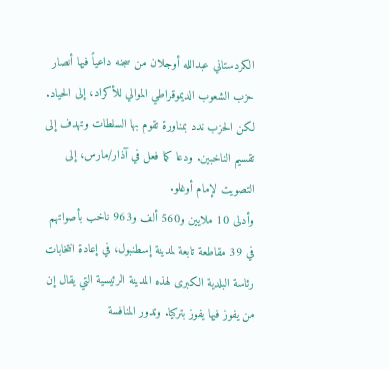الكردستاني عبدالله أوجلان من سجنه داعياً فيها أنصار حزب الشعوب الديموقراطي الموالي للأكراد، إلى الحياد.
لكن الحزب ندد بمناورة تقوم بها السلطات وتهدف إلى تقسيم الناخبين. ودعا كما فعل في آذار/مارس، إلى التصويت لإمام أوغلو.
وأدلى 10 ملايين و560 ألف و963 ناخب بأصواتهم في 39 مقاطعة تابعة لمدينة إسطنبول، في إعادة انتخابات رئاسة البلدية الكبرى لهذه المدينة الرئيسية التي يقال إن من يفوز فيها يفوز بتركيا. وتدور المنافسة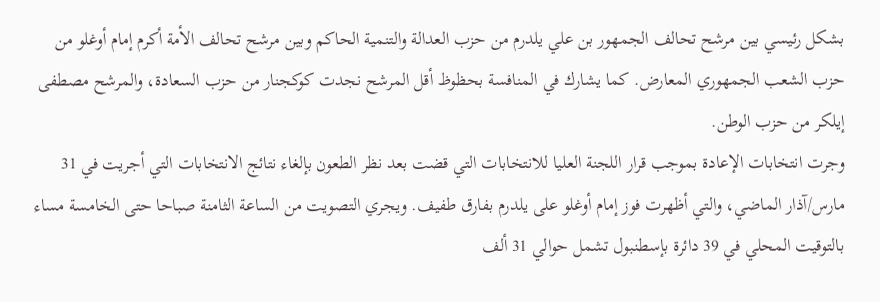بشكل رئيسي بين مرشح تحالف الجمهور بن علي يلدرم من حزب العدالة والتنمية الحاكم وبين مرشح تحالف الأمة أكرم إمام أوغلو من حزب الشعب الجمهوري المعارض. كما يشارك في المنافسة بحظوظ أقل المرشح نجدت كوكجنار من حزب السعادة، والمرشح مصطفى إيلكر من حزب الوطن.
وجرت انتخابات الإعادة بموجب قرار اللجنة العليا للانتخابات التي قضت بعد نظر الطعون بإلغاء نتائج الانتخابات التي أجريت في 31 مارس/آذار الماضي، والتي أظهرت فوز إمام أوغلو على يلدرم بفارق طفيف. ويجري التصويت من الساعة الثامنة صباحا حتى الخامسة مساء بالتوقيت المحلي في 39 دائرة بإسطنبول تشمل حوالي 31 ألف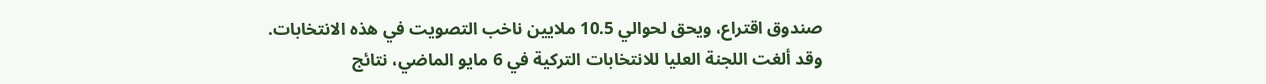صندوق اقتراع، ويحق لحوالي 10.5 ملايين ناخب التصويت في هذه الانتخابات.
وقد ألغت اللجنة العليا للانتخابات التركية في 6 مايو الماضي، نتائج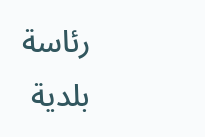رئاسة بلدية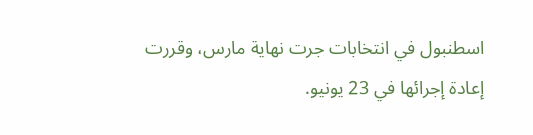اسطنبول في انتخابات جرت نهاية مارس، وقررت إعادة إجرائها في 23 يونيو.